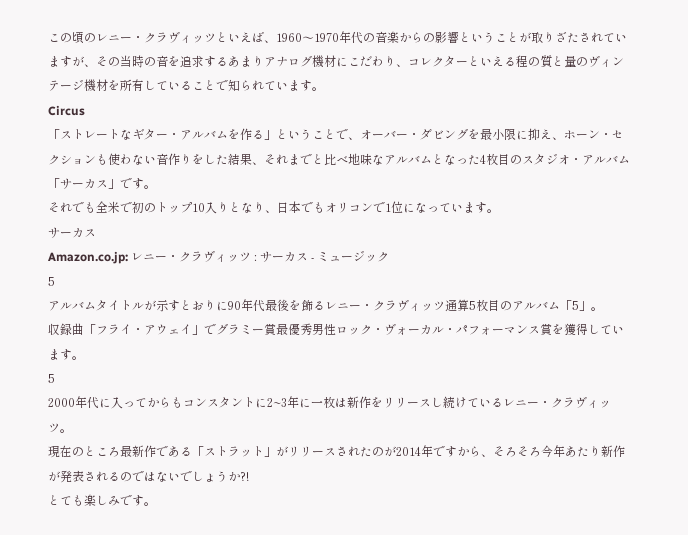この頃のレニー・クラヴィッツといえば、1960〜1970年代の音楽からの影響ということが取りざたされていますが、その当時の音を追求するあまりアナログ機材にこだわり、コレクターといえる程の質と量のヴィンテージ機材を所有していることで知られています。
Circus
「ストレートなギター・アルバムを作る」ということで、オーバー・ダビングを最小限に抑え、ホーン・セクションも使わない音作りをした結果、それまでと比べ地味なアルバムとなった4枚目のスタジオ・アルバム「サーカス」です。
それでも全米で初のトップ10入りとなり、日本でもオリコンで1位になっています。
サーカス
Amazon.co.jp: レニー・クラヴィッツ : サーカス - ミュージック
5
アルバムタイトルが示すとおりに90年代最後を飾るレニー・クラヴィッツ通算5枚目のアルバム「5」。
収録曲「フライ・アウェイ」でグラミー賞最優秀男性ロック・ヴォーカル・パフォーマンス賞を獲得しています。
5
2000年代に入ってからもコンスタントに2~3年に一枚は新作をリリースし続けているレニー・クラヴィッツ。
現在のところ最新作である「ストラット」がリリースされたのが2014年ですから、そろそろ今年あたり新作が発表されるのではないでしょうか?!
とても楽しみです。